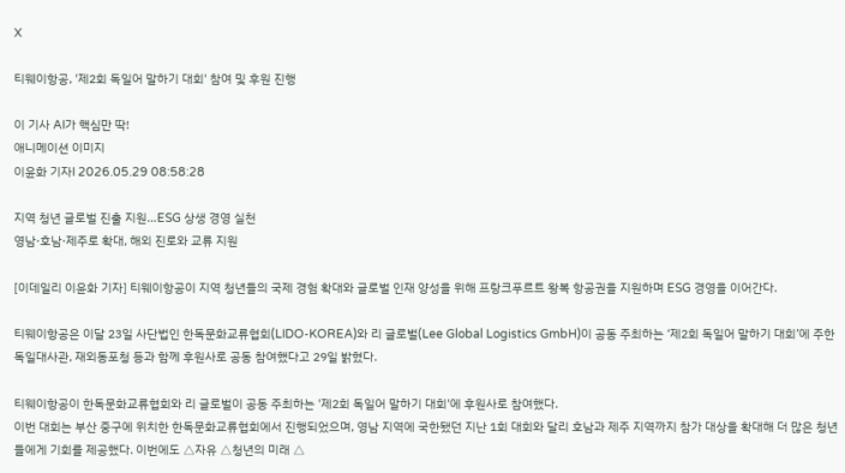X

티웨이항공, '제2회 독일어 말하기 대회' 참여 및 후원 진행

이 기사 AI가 핵심만 딱!
애니메이션 이미지
이윤화 기자I 2026.05.29 08:58:28

지역 청년 글로벌 진출 지원…ESG 상생 경영 실천
영남·호남·제주로 확대, 해외 진로와 교류 지원

[이데일리 이윤화 기자] 티웨이항공이 지역 청년들의 국제 경험 확대와 글로벌 인재 양성을 위해 프랑크푸르트 왕복 항공권을 지원하며 ESG 경영을 이어간다.

티웨이항공은 이달 23일 사단법인 한독문화교류협회(LIDO-KOREA)와 리 글로벌(Lee Global Logistics GmbH)이 공동 주최하는 ‘제2회 독일어 말하기 대회’에 주한독일대사관, 재외동포청 등과 함께 후원사로 공동 참여했다고 29일 밝혔다.

티웨이항공이 한독문화교류협회와 리 글로벌이 공동 주최하는 '제2회 독일어 말하기 대회'에 후원사로 참여했다.
이번 대회는 부산 중구에 위치한 한독문화교류협회에서 진행되었으며, 영남 지역에 국한됐던 지난 1회 대회와 달리 호남과 제주 지역까지 참가 대상을 확대해 더 많은 청년들에게 기회를 제공했다. 이번에도 △자유 △청년의 미래 △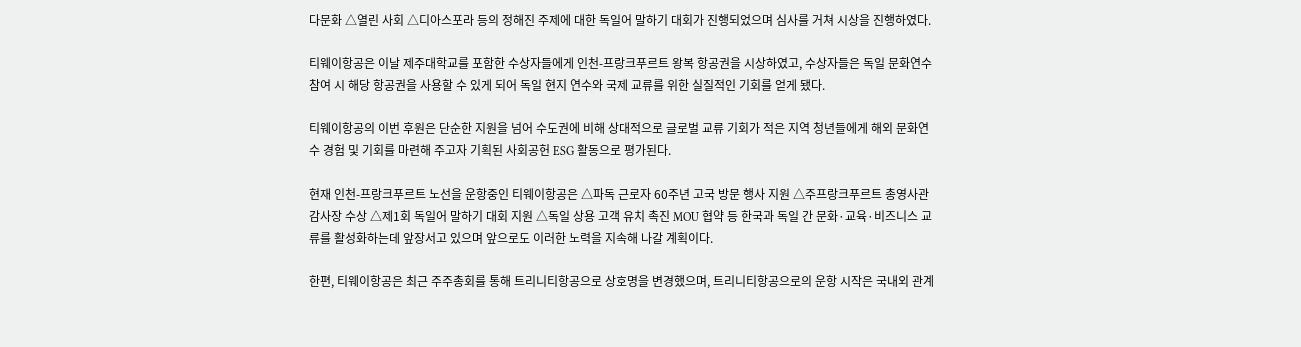다문화 △열린 사회 △디아스포라 등의 정해진 주제에 대한 독일어 말하기 대회가 진행되었으며 심사를 거쳐 시상을 진행하였다.

티웨이항공은 이날 제주대학교를 포함한 수상자들에게 인천-프랑크푸르트 왕복 항공권을 시상하였고, 수상자들은 독일 문화연수 참여 시 해당 항공권을 사용할 수 있게 되어 독일 현지 연수와 국제 교류를 위한 실질적인 기회를 얻게 됐다.

티웨이항공의 이번 후원은 단순한 지원을 넘어 수도권에 비해 상대적으로 글로벌 교류 기회가 적은 지역 청년들에게 해외 문화연수 경험 및 기회를 마련해 주고자 기획된 사회공헌 ESG 활동으로 평가된다.

현재 인천-프랑크푸르트 노선을 운항중인 티웨이항공은 △파독 근로자 60주년 고국 방문 행사 지원 △주프랑크푸르트 총영사관 감사장 수상 △제1회 독일어 말하기 대회 지원 △독일 상용 고객 유치 촉진 MOU 협약 등 한국과 독일 간 문화·교육·비즈니스 교류를 활성화하는데 앞장서고 있으며 앞으로도 이러한 노력을 지속해 나갈 계획이다.

한편, 티웨이항공은 최근 주주총회를 통해 트리니티항공으로 상호명을 변경했으며, 트리니티항공으로의 운항 시작은 국내외 관계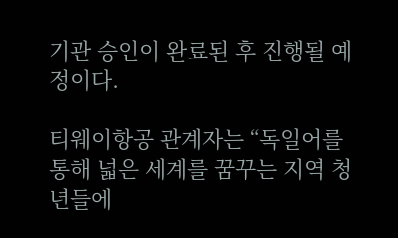기관 승인이 완료된 후 진행될 예정이다.

티웨이항공 관계자는 “독일어를 통해 넓은 세계를 꿈꾸는 지역 청년들에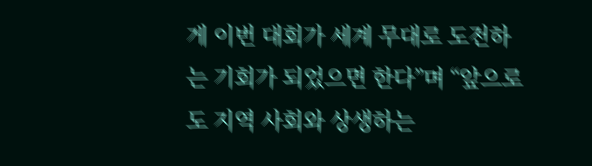게 이번 대회가 세계 무대로 도전하는 기회가 되었으면 한다”며 “앞으로도 지역 사회와 상생하는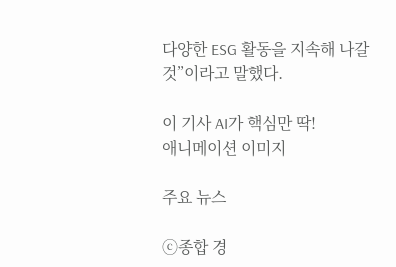다양한 ESG 활동을 지속해 나갈 것”이라고 말했다.

이 기사 AI가 핵심만 딱!
애니메이션 이미지

주요 뉴스

ⓒ종합 경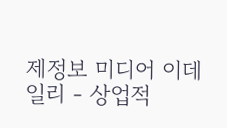제정보 미디어 이데일리 - 상업적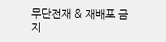무단전재 & 재배포 금지